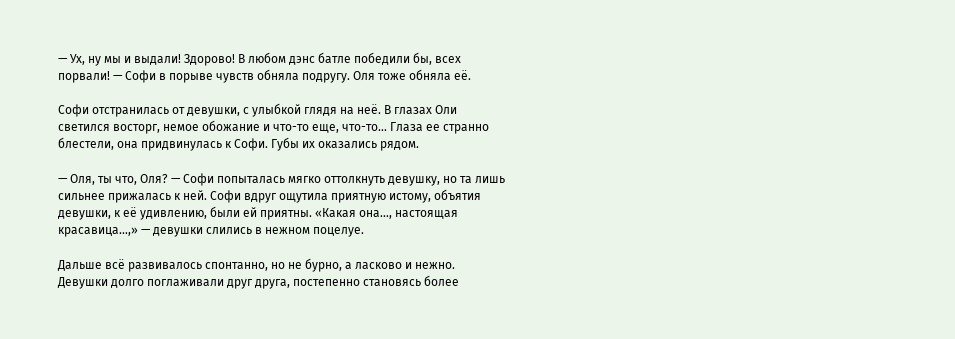— Ух, ну мы и выдали! Здорово! В любом дэнс батле победили бы, всех порвали! — Софи в порыве чувств обняла подругу. Оля тоже обняла её.

Софи отстранилась от девушки, с улыбкой глядя на неё. В глазах Оли светился восторг, немое обожание и что-то еще, что-то… Глаза ее странно блестели, она придвинулась к Софи. Губы их оказались рядом.

— Оля, ты что, Оля? — Софи попыталась мягко оттолкнуть девушку, но та лишь сильнее прижалась к ней. Софи вдруг ощутила приятную истому, объятия девушки, к её удивлению, были ей приятны. «Какая она…, настоящая красавица…,» — девушки слились в нежном поцелуе.

Дальше всё развивалось спонтанно, но не бурно, а ласково и нежно. Девушки долго поглаживали друг друга, постепенно становясь более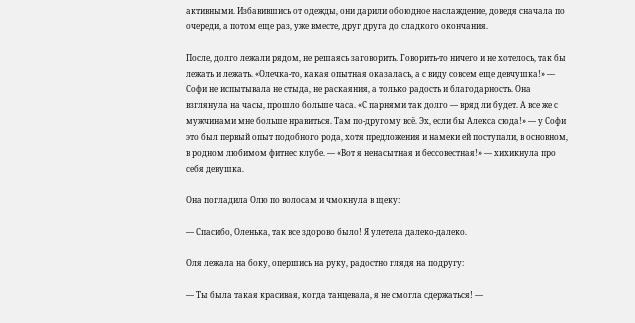активными. Избавившись от одежды, они дарили обоюдное наслаждение, доведя сначала по очереди, а потом еще раз, уже вместе, друг друга до сладкого окончания.

После, долго лежали рядом, не решаясь заговорить. Говорить-то ничего и не хотелось, так бы лежать и лежать. «Олечка-то, какая опытная оказалась, а с виду совсем еще девчушка!» — Софи не испытывала не стыда, не раскаяния, а только радость и благодарность. Она взглянула на часы, прошло больше часа. «С парнями так долго — вряд ли будет. А все же с мужчинами мне больше нравиться. Там по-другому всё. Эх, если бы Алекса сюда!» — у Софи это был первый опыт подобного рода, хотя предложения и намеки ей поступали, в основном, в родном любимом фитнес клубе. — «Вот я ненасытная и бессовестная!» — хихикнула про себя девушка.

Она погладила Олю по волосам и чмокнула в щеку:

— Спасибо, Оленька, так все здорово было! Я улетела далеко-далеко.

Оля лежала на боку, опершись на руку, радостно глядя на подругу:

— Ты была такая красивая, когда танцевала, я не смогла сдержаться! —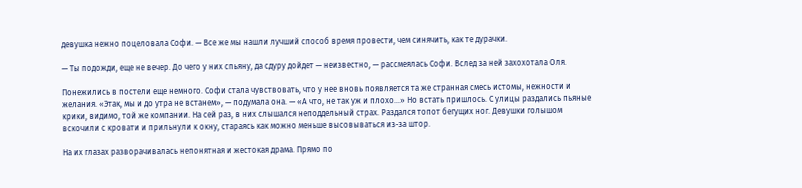девушка нежно поцеловала Софи. — Все же мы нашли лучший способ время провести, чем синячить, как те дурачки.

— Ты подожди, еще не вечер. До чего у них спьяну, да сдуру дойдет — неизвестно, — рассмеялась Софи. Вслед за ней захохотала Оля.

Понежились в постели еще немного. Софи стала чувствовать, что у нее вновь появляется та же странная смесь истомы, нежности и желания. «Этак, мы и до утра не встанем», — подумала она. — «А что, не так уж и плохо…» Но встать пришлось. С улицы раздались пьяные крики, видимо, той же компании. На сей раз, в них слышался неподдельный страх. Раздался топот бегущих ног. Девушки голышом вскочили с кровати и прильнули к окну, стараясь как можно меньше высовываться из-за штор.

На их глазах разворачивалась непонятная и жестокая драма. Прямо по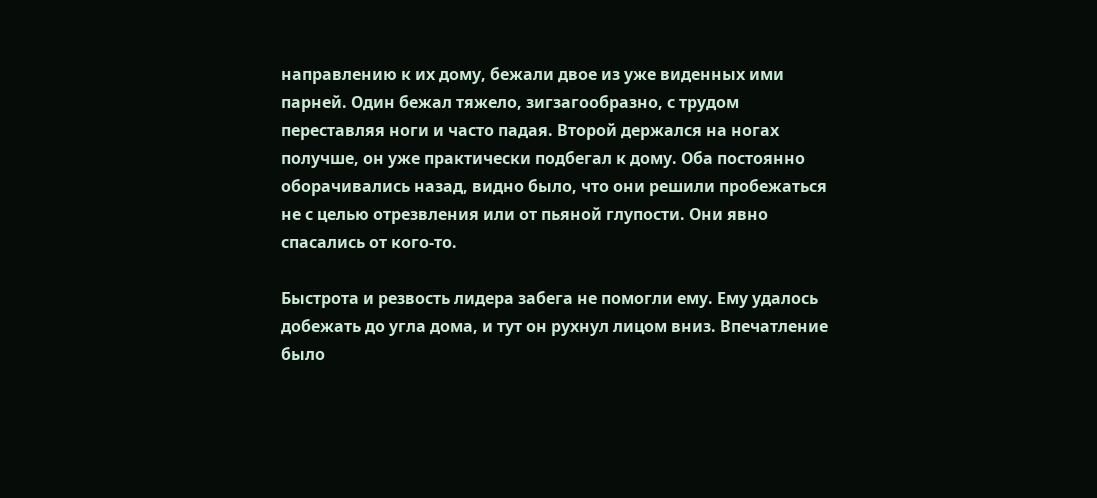направлению к их дому, бежали двое из уже виденных ими парней. Один бежал тяжело, зигзагообразно, с трудом переставляя ноги и часто падая. Второй держался на ногах получше, он уже практически подбегал к дому. Оба постоянно оборачивались назад, видно было, что они решили пробежаться не с целью отрезвления или от пьяной глупости. Они явно спасались от кого-то.

Быстрота и резвость лидера забега не помогли ему. Ему удалось добежать до угла дома, и тут он рухнул лицом вниз. Впечатление было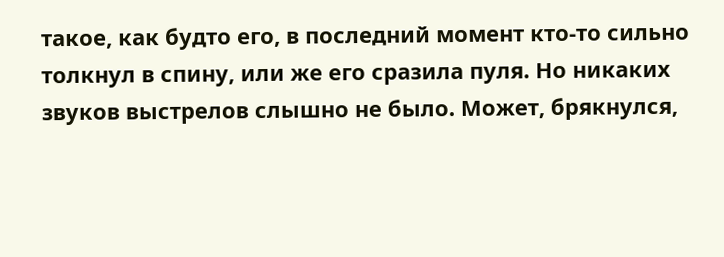такое, как будто его, в последний момент кто-то сильно толкнул в спину, или же его сразила пуля. Но никаких звуков выстрелов слышно не было. Может, брякнулся,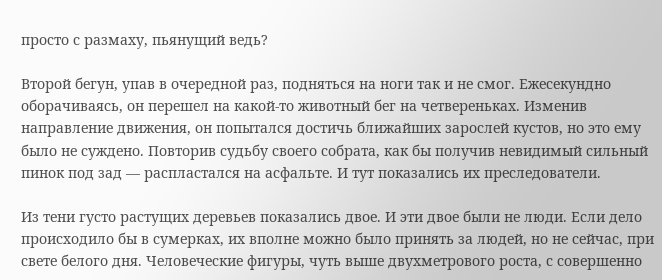просто с размаху, пьянущий ведь?

Второй бегун, упав в очередной раз, подняться на ноги так и не смог. Ежесекундно оборачиваясь, он перешел на какой-то животный бег на четвереньках. Изменив направление движения, он попытался достичь ближайших зарослей кустов, но это ему было не суждено. Повторив судьбу своего собрата, как бы получив невидимый сильный пинок под зад — распластался на асфальте. И тут показались их преследователи.

Из тени густо растущих деревьев показались двое. И эти двое были не люди. Если дело происходило бы в сумерках, их вполне можно было принять за людей, но не сейчас, при свете белого дня. Человеческие фигуры, чуть выше двухметрового роста, с совершенно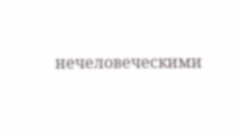нечеловеческими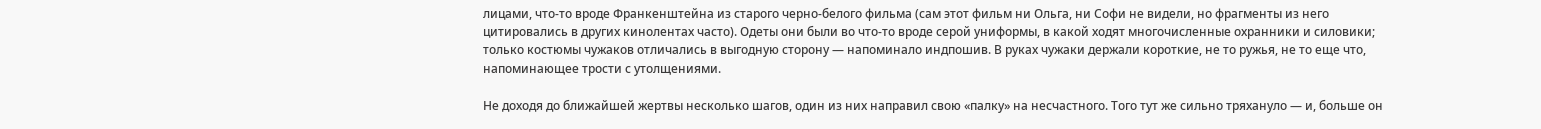лицами, что-то вроде Франкенштейна из старого черно-белого фильма (сам этот фильм ни Ольга, ни Софи не видели, но фрагменты из него цитировались в других кинолентах часто). Одеты они были во что-то вроде серой униформы, в какой ходят многочисленные охранники и силовики; только костюмы чужаков отличались в выгодную сторону — напоминало индпошив. В руках чужаки держали короткие, не то ружья, не то еще что, напоминающее трости с утолщениями.

Не доходя до ближайшей жертвы несколько шагов, один из них направил свою «палку» на несчастного. Того тут же сильно тряхануло — и, больше он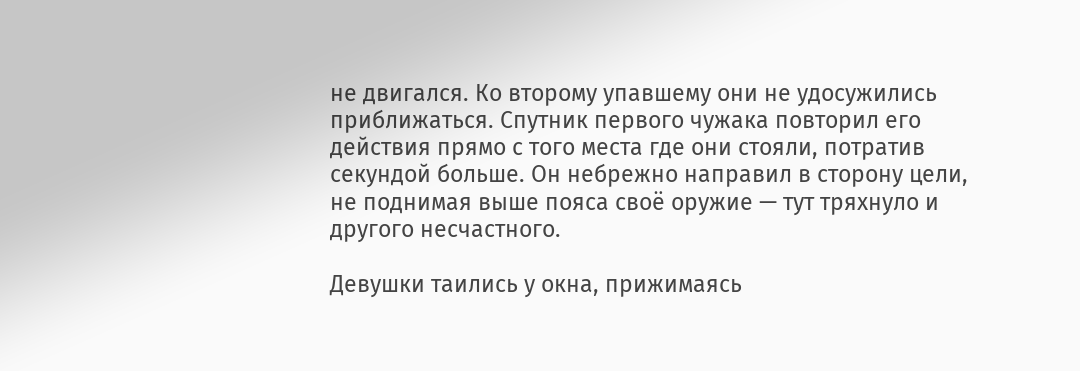не двигался. Ко второму упавшему они не удосужились приближаться. Спутник первого чужака повторил его действия прямо с того места где они стояли, потратив секундой больше. Он небрежно направил в сторону цели, не поднимая выше пояса своё оружие — тут тряхнуло и другого несчастного.

Девушки таились у окна, прижимаясь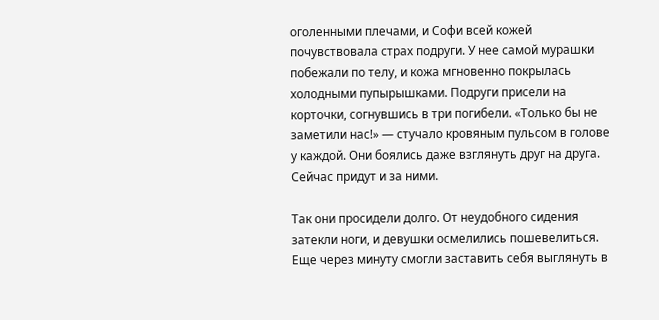оголенными плечами, и Софи всей кожей почувствовала страх подруги. У нее самой мурашки побежали по телу, и кожа мгновенно покрылась холодными пупырышками. Подруги присели на корточки, согнувшись в три погибели. «Только бы не заметили нас!» — стучало кровяным пульсом в голове у каждой. Они боялись даже взглянуть друг на друга. Сейчас придут и за ними.

Так они просидели долго. От неудобного сидения затекли ноги, и девушки осмелились пошевелиться. Еще через минуту смогли заставить себя выглянуть в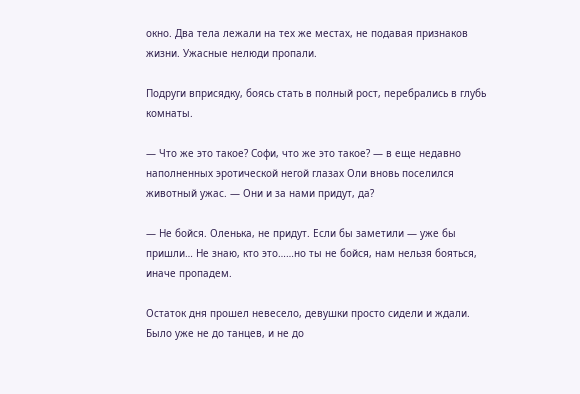окно. Два тела лежали на тех же местах, не подавая признаков жизни. Ужасные нелюди пропали.

Подруги вприсядку, боясь стать в полный рост, перебрались в глубь комнаты.

— Что же это такое? Софи, что же это такое? — в еще недавно наполненных эротической негой глазах Оли вновь поселился животный ужас. — Они и за нами придут, да?

— Не бойся. Оленька, не придут. Если бы заметили — уже бы пришли… Не знаю, кто это……но ты не бойся, нам нельзя бояться, иначе пропадем.

Остаток дня прошел невесело, девушки просто сидели и ждали. Было уже не до танцев, и не до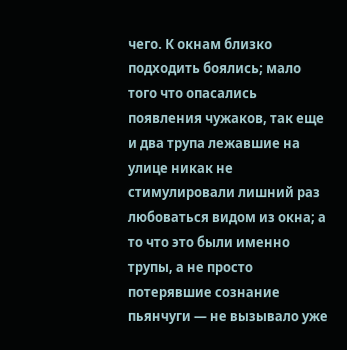чего. К окнам близко подходить боялись; мало того что опасались появления чужаков, так еще и два трупа лежавшие на улице никак не стимулировали лишний раз любоваться видом из окна; а то что это были именно трупы, а не просто потерявшие сознание пьянчуги — не вызывало уже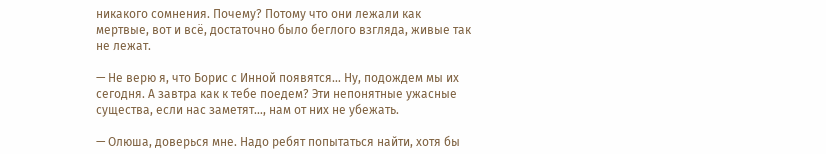никакого сомнения. Почему? Потому что они лежали как мертвые, вот и всё, достаточно было беглого взгляда, живые так не лежат.

— Не верю я, что Борис с Инной появятся… Ну, подождем мы их сегодня. А завтра как к тебе поедем? Эти непонятные ужасные существа, если нас заметят…, нам от них не убежать.

— Олюша, доверься мне. Надо ребят попытаться найти, хотя бы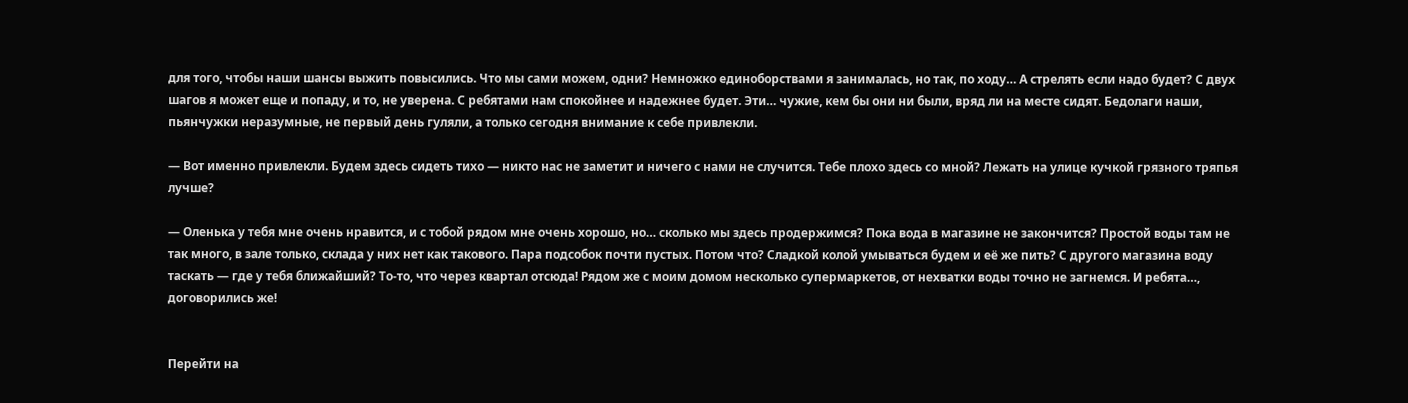для того, чтобы наши шансы выжить повысились. Что мы сами можем, одни? Немножко единоборствами я занималась, но так, по ходу… А стрелять если надо будет? С двух шагов я может еще и попаду, и то, не уверена. С ребятами нам спокойнее и надежнее будет. Эти… чужие, кем бы они ни были, вряд ли на месте сидят. Бедолаги наши, пьянчужки неразумные, не первый день гуляли, а только сегодня внимание к себе привлекли.

— Вот именно привлекли. Будем здесь сидеть тихо — никто нас не заметит и ничего с нами не случится. Тебе плохо здесь со мной? Лежать на улице кучкой грязного тряпья лучше?

— Оленька у тебя мне очень нравится, и с тобой рядом мне очень хорошо, но… сколько мы здесь продержимся? Пока вода в магазине не закончится? Простой воды там не так много, в зале только, склада у них нет как такового. Пара подсобок почти пустых. Потом что? Сладкой колой умываться будем и её же пить? С другого магазина воду таскать — где у тебя ближайший? То-то, что через квартал отсюда! Рядом же с моим домом несколько супермаркетов, от нехватки воды точно не загнемся. И ребята…, договорились же!


Перейти на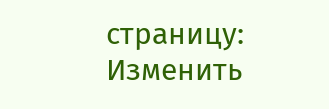страницу:
Изменить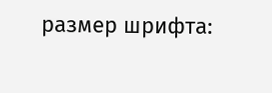размер шрифта: